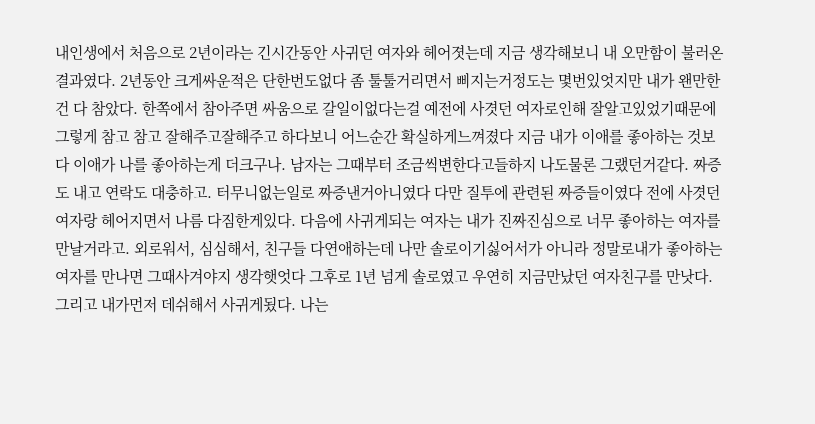내인생에서 처음으로 2년이라는 긴시간동안 사귀던 여자와 헤어졋는데 지금 생각해보니 내 오만함이 불러온결과였다. 2년동안 크게싸운적은 단한번도없다 좀 툴툴거리면서 삐지는거정도는 몇번있엇지만 내가 왠만한건 다 참았다. 한쪽에서 참아주면 싸움으로 갈일이없다는걸 예전에 사겻던 여자로인해 잘알고있었기때문에 그렇게 참고 참고 잘해주고잘해주고 하다보니 어느순간 확실하게느껴졌다 지금 내가 이애를 좋아하는 것보다 이애가 나를 좋아하는게 더크구나. 남자는 그때부터 조금씩변한다고들하지 나도물론 그랬던거같다. 짜증도 내고 연락도 대충하고. 터무니없는일로 짜증낸거아니였다 다만 질투에 관련된 짜증들이였다 전에 사겻던 여자랑 헤어지면서 나름 다짐한게있다. 다음에 사귀게되는 여자는 내가 진짜진심으로 너무 좋아하는 여자를 만날거라고. 외로워서, 심심해서, 친구들 다연애하는데 나만 솔로이기싫어서가 아니라 정말로내가 좋아하는 여자를 만나면 그때사겨야지 생각햇엇다 그후로 1년 넘게 솔로였고 우연히 지금만났던 여자친구를 만낫다. 그리고 내가먼저 데쉬해서 사귀게됬다. 나는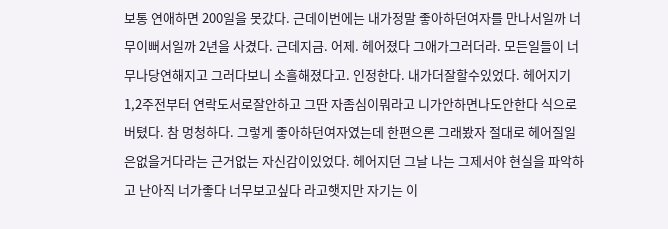보통 연애하면 200일을 못갔다. 근데이번에는 내가정말 좋아하던여자를 만나서일까 너무이뻐서일까 2년을 사겼다. 근데지금. 어제. 헤어졌다 그애가그러더라. 모든일들이 너무나당연해지고 그러다보니 소흘해졌다고. 인정한다. 내가더잘할수있었다. 헤어지기 1,2주전부터 연락도서로잘안하고 그딴 자좀심이뭐라고 니가안하면나도안한다 식으로 버텼다. 참 멍청하다. 그렇게 좋아하던여자였는데 한편으론 그래봤자 절대로 헤어질일은없을거다라는 근거없는 자신감이있었다. 헤어지던 그날 나는 그제서야 현실을 파악하고 난아직 너가좋다 너무보고싶다 라고햇지만 자기는 이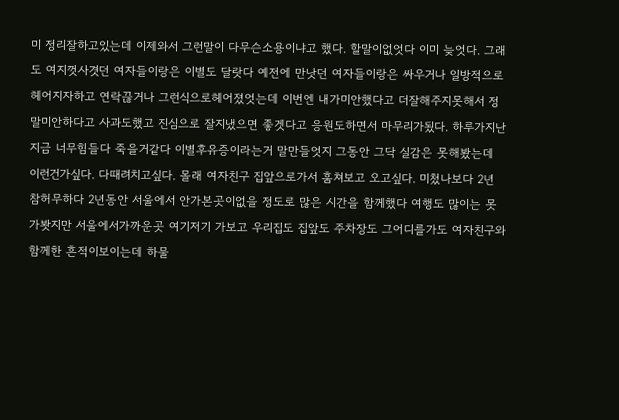미 정리잘하고있는데 이제와서 그런말이 다무슨소용이냐고 했다. 할말이없엇다 이미 늦엇다. 그래도 여지껏사겻던 여자들이랑은 이별도 달랏다 예전에 만낫던 여자들이랑은 싸우거나 일방적으로 헤어지자하고 연락끊거나 그런식으로헤어졌엇는데 이번엔 내가미안했다고 더잘해주지못해서 정말미안하다고 사과도했고 진심으로 잘지냈으면 좋겟다고 응원도하면서 마무리가됬다. 하루가지난지금 너무힘들다 죽을거같다 이별후유증이라는거 말만들엇지 그동안 그닥 실감은 못해봤는데 이런건가싶다. 다때려치고싶다. 몰래 여자친구 집앞으로가서 훔쳐보고 오고싶다. 미첬나보다 2년 참허무하다 2년동안 서울에서 안가본곳이없을 정도로 많은 시간을 함께했다 여행도 많이는 못가봣지만 서울에서가까운곳 여기저기 가보고 우리집도 집앞도 주차장도 그어디를가도 여자친구와 함께한 흔적이보이는데 하물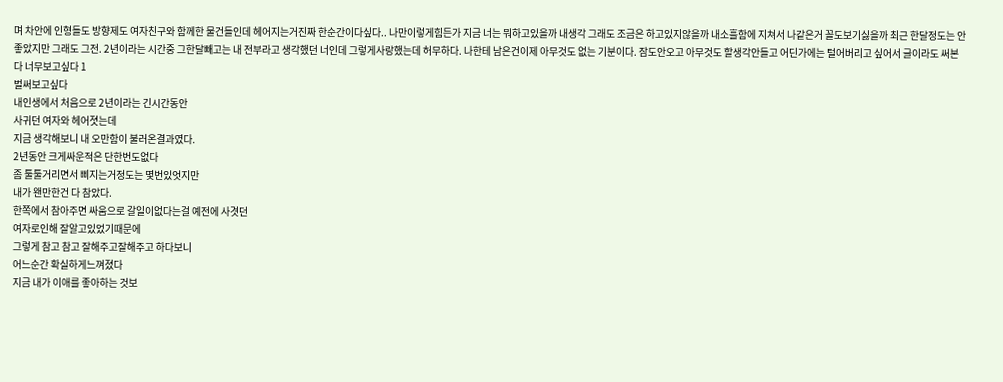며 차안에 인형들도 방향제도 여자친구와 함께한 물건들인데 헤어지는거진짜 한순간이다싶다.. 나만이렇게힘든가 지금 너는 뭐하고있을까 내생각 그래도 조금은 하고있지않을까 내소흘함에 지쳐서 나같은거 꼴도보기싫을까 최근 한달정도는 안좋았지만 그래도 그전. 2년이라는 시간중 그한달빼고는 내 전부라고 생각했던 너인데 그렇게사랑했는데 허무하다. 나한테 남은건이제 아무것도 없는 기분이다. 잠도안오고 아무것도 할생각안들고 어딘가에는 털어버리고 싶어서 글이라도 써본다 너무보고싶다 1
벌써보고싶다
내인생에서 처음으로 2년이라는 긴시간동안
사귀던 여자와 헤어졋는데
지금 생각해보니 내 오만함이 불러온결과였다.
2년동안 크게싸운적은 단한번도없다
좀 툴툴거리면서 삐지는거정도는 몇번있엇지만
내가 왠만한건 다 참았다.
한쪽에서 참아주면 싸움으로 갈일이없다는걸 예전에 사겻던
여자로인해 잘알고있었기때문에
그렇게 참고 참고 잘해주고잘해주고 하다보니
어느순간 확실하게느껴졌다
지금 내가 이애를 좋아하는 것보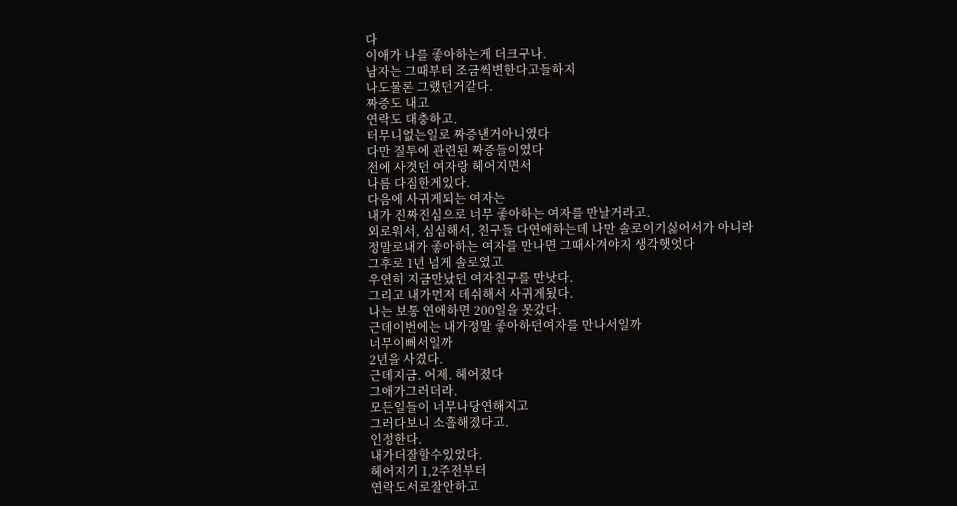다
이애가 나를 좋아하는게 더크구나.
남자는 그때부터 조금씩변한다고들하지
나도물론 그랬던거같다.
짜증도 내고
연락도 대충하고.
터무니없는일로 짜증낸거아니였다
다만 질투에 관련된 짜증들이였다
전에 사겻던 여자랑 헤어지면서
나름 다짐한게있다.
다음에 사귀게되는 여자는
내가 진짜진심으로 너무 좋아하는 여자를 만날거라고.
외로워서, 심심해서, 친구들 다연애하는데 나만 솔로이기싫어서가 아니라
정말로내가 좋아하는 여자를 만나면 그때사겨야지 생각햇엇다
그후로 1년 넘게 솔로였고
우연히 지금만났던 여자친구를 만낫다.
그리고 내가먼저 데쉬해서 사귀게됬다.
나는 보통 연애하면 200일을 못갔다.
근데이번에는 내가정말 좋아하던여자를 만나서일까
너무이뻐서일까
2년을 사겼다.
근데지금. 어제. 헤어졌다
그애가그러더라.
모든일들이 너무나당연해지고
그러다보니 소흘해졌다고.
인정한다.
내가더잘할수있었다.
헤어지기 1,2주전부터
연락도서로잘안하고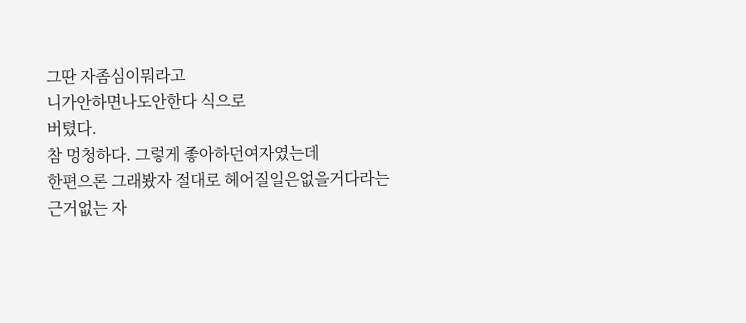그딴 자좀심이뭐라고
니가안하면나도안한다 식으로
버텼다.
참 멍청하다. 그렇게 좋아하던여자였는데
한편으론 그래봤자 절대로 헤어질일은없을거다라는
근거없는 자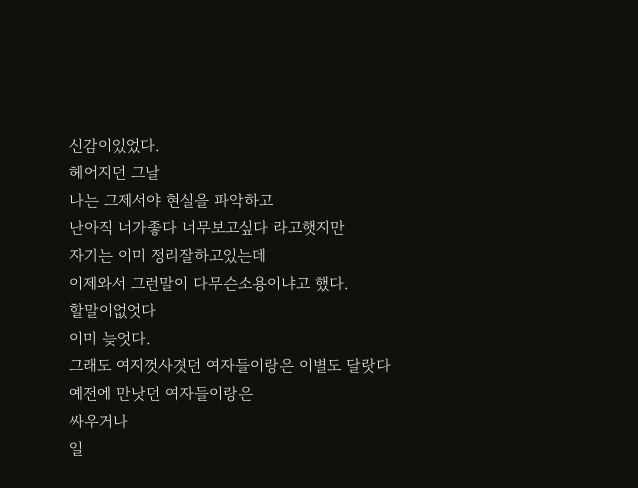신감이있었다.
헤어지던 그날
나는 그제서야 현실을 파악하고
난아직 너가좋다 너무보고싶다 라고햇지만
자기는 이미 정리잘하고있는데
이제와서 그런말이 다무슨소용이냐고 했다.
할말이없엇다
이미 늦엇다.
그래도 여지껏사겻던 여자들이랑은 이별도 달랏다
예전에 만낫던 여자들이랑은
싸우거나
일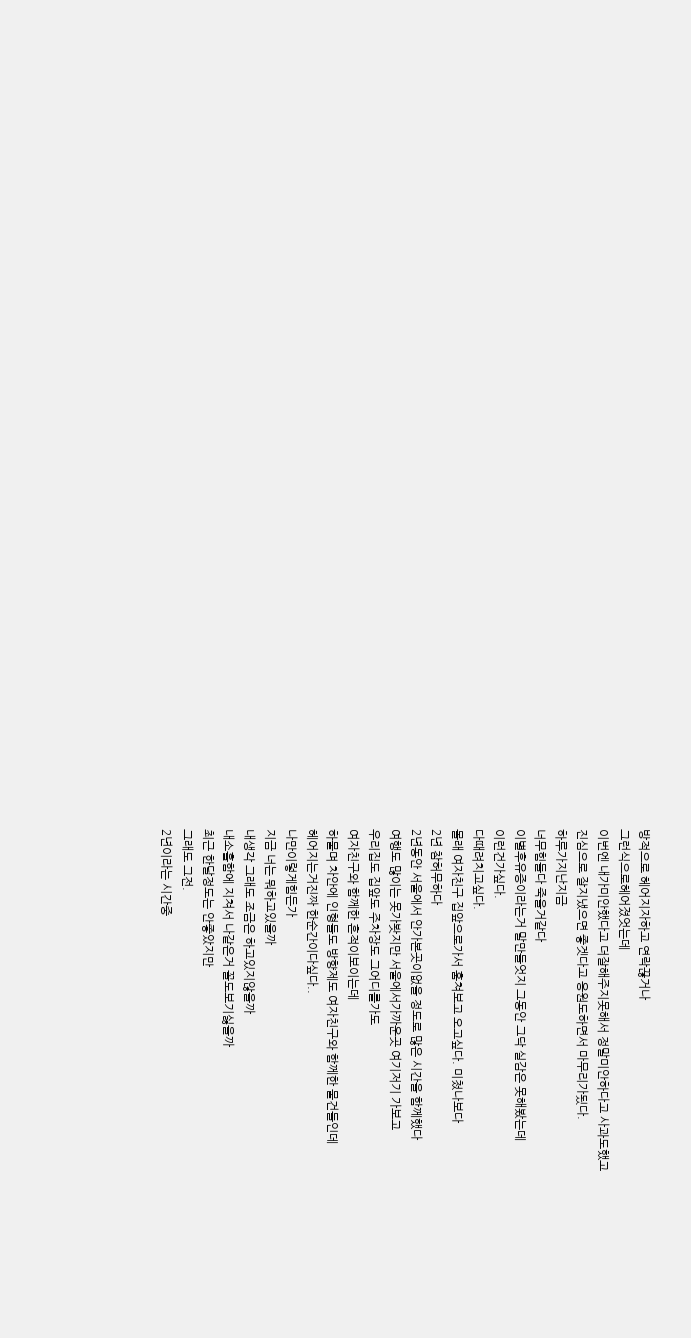방적으로 헤어지자하고 연락끊거나
그런식으로헤어졌엇는데
이번엔 내가미안했다고 더잘해주지못해서 정말미안하다고 사과도했고
진심으로 잘지냈으면 좋겟다고 응원도하면서 마무리가됬다.
하루가지난지금
너무힘들다 죽을거같다
이별후유증이라는거 말만들엇지 그동안 그닥 실감은 못해봤는데
이런건가싶다.
다때려치고싶다.
몰래 여자친구 집앞으로가서 훔쳐보고 오고싶다. 미첬나보다
2년 참허무하다
2년동안 서울에서 안가본곳이없을 정도로 많은 시간을 함께했다
여행도 많이는 못가봣지만 서울에서가까운곳 여기저기 가보고
우리집도 집앞도 주차장도 그어디를가도
여자친구와 함께한 흔적이보이는데
하물며 차안에 인형들도 방향제도 여자친구와 함께한 물건들인데
헤어지는거진짜 한순간이다싶다..
나만이렇게힘든가
지금 너는 뭐하고있을까
내생각 그래도 조금은 하고있지않을까
내소흘함에 지쳐서 나같은거 꼴도보기싫을까
최근 한달정도는 안좋았지만
그래도 그전.
2년이라는 시간중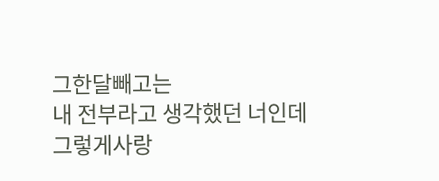그한달빼고는
내 전부라고 생각했던 너인데
그렇게사랑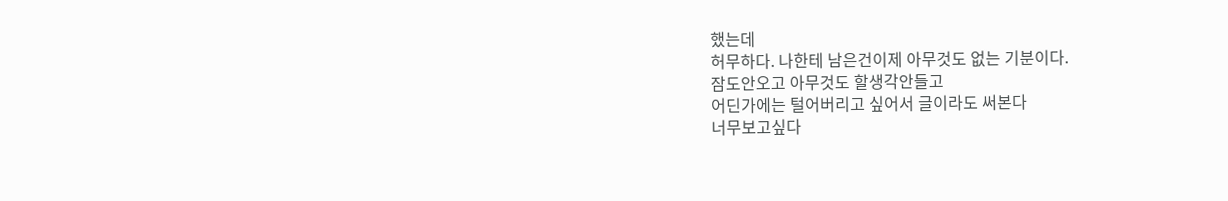했는데
허무하다. 나한테 남은건이제 아무것도 없는 기분이다.
잠도안오고 아무것도 할생각안들고
어딘가에는 털어버리고 싶어서 글이라도 써본다
너무보고싶다